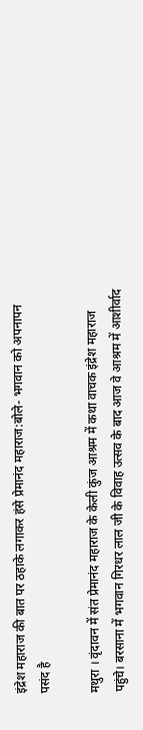इंद्रेश महाराज की बात पर ठहाके लगाकर हंसे प्रेमानंद महाराज:बोले- भगवान को अपनापन पसंद है

मथुरा । वृंदावन में संत प्रेमानंद महाराज के केली कुंज आश्रम में कथा वाचक इंद्रेश महाराज पहुंचे। बरसाना में भगवान गिरधर लाल जी के विवाह उत्सव के बाद आज वे आश्रम में आशीर्वाद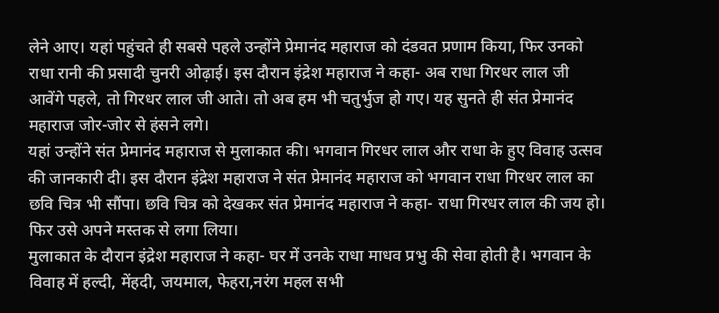लेने आए। यहां पहुंचते ही सबसे पहले उन्होंने प्रेमानंद महाराज को दंडवत प्रणाम किया, फिर उनको राधा रानी की प्रसादी चुनरी ओढ़ाई। इस दौरान इंद्रेश महाराज ने कहा- अब राधा गिरधर लाल जी आवेंगे पहले, तो गिरधर लाल जी आते। तो अब हम भी चतुर्भुज हो गए। यह सुनते ही संत प्रेमानंद महाराज जोर-जोर से हंसने लगे।
यहां उन्होंने संत प्रेमानंद महाराज से मुलाकात की। भगवान गिरधर लाल और राधा के हुए विवाह उत्सव की जानकारी दी। इस दौरान इंद्रेश महाराज ने संत प्रेमानंद महाराज को भगवान राधा गिरधर लाल का छवि चित्र भी सौंपा। छवि चित्र को देखकर संत प्रेमानंद महाराज ने कहा- राधा गिरधर लाल की जय हो। फिर उसे अपने मस्तक से लगा लिया।
मुलाकात के दौरान इंद्रेश महाराज ने कहा- घर में उनके राधा माधव प्रभु की सेवा होती है। भगवान के विवाह में हल्दी, मेंहदी, जयमाल, फेहरा,नरंग महल सभी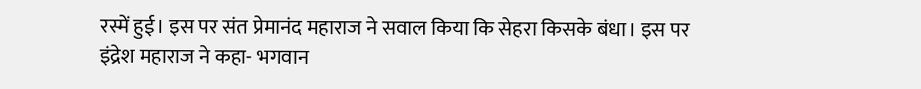रस्में हुई। इस पर संत प्रेमानंद महाराज ने सवाल किया कि सेहरा किसके बंधा। इस पर इंद्रेश महाराज ने कहा- भगवान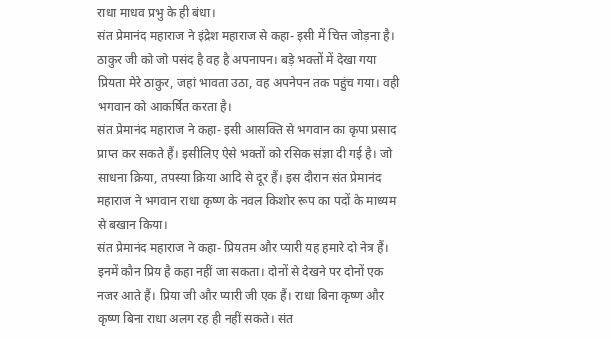राधा माधव प्रभु के ही बंधा।
संत प्रेमानंद महाराज ने इंद्रेश महाराज से कहा- इसी में चित्त जोड़ना है। ठाकुर जी को जो पसंद है वह है अपनापन। बड़े भक्तों में देखा गया प्रियता मेरे ठाकुर, जहां भावता उठा, वह अपनेपन तक पहुंच गया। वही भगवान को आकर्षित करता है।
संत प्रेमानंद महाराज ने कहा- इसी आसक्ति से भगवान का कृपा प्रसाद प्राप्त कर सकते हैं। इसीलिए ऐसे भक्तों को रसिक संज्ञा दी गई है। जो साधना क्रिया, तपस्या क्रिया आदि से दूर हैं। इस दौरान संत प्रेमानंद महाराज ने भगवान राधा कृष्ण के नवल किशोर रूप का पदों के माध्यम से बखान किया।
संत प्रेमानंद महाराज ने कहा- प्रियतम और प्यारी यह हमारे दो नेत्र हैं। इनमें कौन प्रिय है कहा नहीं जा सकता। दोनों से देखने पर दोनों एक नजर आते हैं। प्रिया जी और प्यारी जी एक हैं। राधा बिना कृष्ण और कृष्ण बिना राधा अलग रह ही नहीं सकते। संत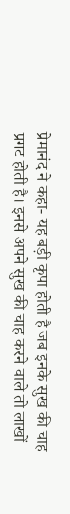प्रेमानंद ने कहा- यह बड़ी कृपा होती है जब इनके सुख की चाह प्रगट होती है। इनसे अपने सुख की चाह करने वाले तो लाखों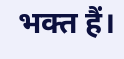भक्त हैं।